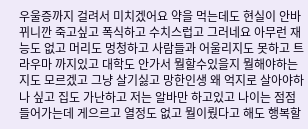우울증까지 걸려서 미치겠어요 약을 먹는데도 현실이 안바뀌니깐 죽고싶고 폭식하고 수치스럽고 그러네요 아무런 재능도 없고 머리도 멍청하고 사람들과 어울리지도 못하고 트라우마 까지있고 대학도 안가서 뭘할수있을지 뭘해야하는지도 모르겠고 그냥 살기싫고 망한인생 왜 억지로 살아야하나 싶고 집도 가난하고 저는 알바만 하고있고 나이는 점점 들어가는데 게으르고 열정도 없고 뭘이뤘다고 해도 행복할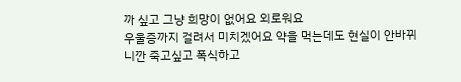까 싶고 그냥 희망이 없어요 외로워요
우울증까지 걸려서 미치겠어요 약을 먹는데도 현실이 안바뀌니깐 죽고싶고 폭식하고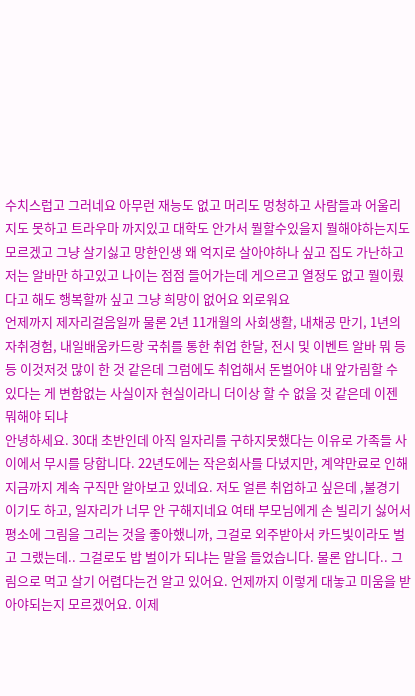수치스럽고 그러네요 아무런 재능도 없고 머리도 멍청하고 사람들과 어울리지도 못하고 트라우마 까지있고 대학도 안가서 뭘할수있을지 뭘해야하는지도 모르겠고 그냥 살기싫고 망한인생 왜 억지로 살아야하나 싶고 집도 가난하고 저는 알바만 하고있고 나이는 점점 들어가는데 게으르고 열정도 없고 뭘이뤘다고 해도 행복할까 싶고 그냥 희망이 없어요 외로워요
언제까지 제자리걸음일까 물론 2년 11개월의 사회생활, 내채공 만기, 1년의 자취경험, 내일배움카드랑 국취를 통한 취업 한달, 전시 및 이벤트 알바 뭐 등등 이것저것 많이 한 것 같은데 그럼에도 취업해서 돈벌어야 내 앞가림할 수 있다는 게 변함없는 사실이자 현실이라니 더이상 할 수 없을 것 같은데 이젠 뭐해야 되냐
안녕하세요. 30대 초반인데 아직 일자리를 구하지못했다는 이유로 가족들 사이에서 무시를 당합니다. 22년도에는 작은회사를 다녔지만, 계약만료로 인해 지금까지 계속 구직만 알아보고 있네요. 저도 얼른 취업하고 싶은데 ,불경기 이기도 하고, 일자리가 너무 안 구해지네요 여태 부모님에게 손 빌리기 싫어서 평소에 그림을 그리는 것을 좋아했니까, 그걸로 외주받아서 카드빛이라도 벌고 그랬는데.. 그걸로도 밥 벌이가 되냐는 말을 들었습니다. 물론 압니다.. 그림으로 먹고 살기 어렵다는건 알고 있어요. 언제까지 이렇게 대놓고 미움을 받아야되는지 모르겠어요. 이제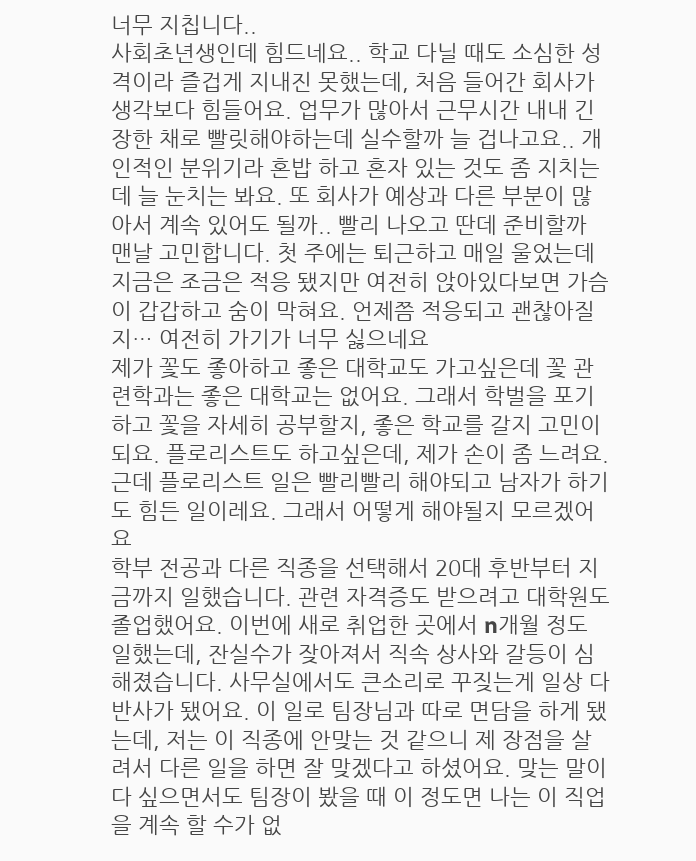너무 지칩니다..
사회초년생인데 힘드네요.. 학교 다닐 때도 소심한 성격이라 즐겁게 지내진 못했는데, 처음 들어간 회사가 생각보다 힘들어요. 업무가 많아서 근무시간 내내 긴장한 채로 빨릿해야하는데 실수할까 늘 겁나고요.. 개인적인 분위기라 혼밥 하고 혼자 있는 것도 좀 지치는데 늘 눈치는 봐요. 또 회사가 예상과 다른 부분이 많아서 계속 있어도 될까.. 빨리 나오고 딴데 준비할까 맨날 고민합니다. 첫 주에는 퇴근하고 매일 울었는데 지금은 조금은 적응 됐지만 여전히 앉아있다보면 가슴이 갑갑하고 숨이 막혀요. 언제쯤 적응되고 괜찮아질지… 여전히 가기가 너무 싫으네요
제가 꽃도 좋아하고 좋은 대학교도 가고싶은데 꽃 관련학과는 좋은 대학교는 없어요. 그래서 학벌을 포기하고 꽃을 자세히 공부할지, 좋은 학교를 갈지 고민이 되요. 플로리스트도 하고싶은데, 제가 손이 좀 느려요. 근데 플로리스트 일은 빨리빨리 해야되고 남자가 하기도 힘든 일이레요. 그래서 어떻게 해야될지 모르겠어요
학부 전공과 다른 직종을 선택해서 20대 후반부터 지금까지 일했습니다. 관련 자격증도 받으려고 대학원도 졸업했어요. 이번에 새로 취업한 곳에서 n개월 정도 일했는데, 잔실수가 잦아져서 직속 상사와 갈등이 심해졌습니다. 사무실에서도 큰소리로 꾸짖는게 일상 다반사가 됐어요. 이 일로 팀장님과 따로 면담을 하게 됐는데, 저는 이 직종에 안맞는 것 같으니 제 장점을 살려서 다른 일을 하면 잘 맞겠다고 하셨어요. 맞는 말이다 싶으면서도 팀장이 봤을 때 이 정도면 나는 이 직업을 계속 할 수가 없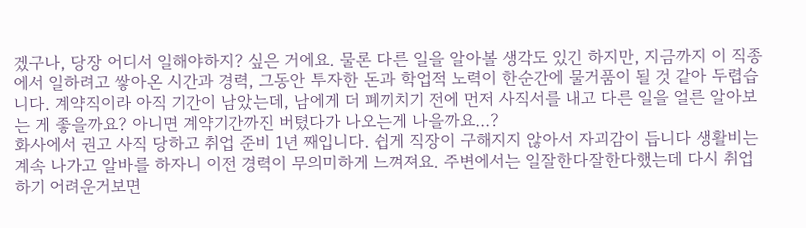겠구나, 당장 어디서 일해야하지? 싶은 거에요. 물론 다른 일을 알아볼 생각도 있긴 하지만, 지금까지 이 직종에서 일하려고 쌓아온 시간과 경력, 그동안 투자한 돈과 학업적 노력이 한순간에 물거품이 될 것 같아 두렵습니다. 계약직이라 아직 기간이 남았는데, 남에게 더 폐끼치기 전에 먼저 사직서를 내고 다른 일을 얼른 알아보는 게 좋을까요? 아니면 계약기간까진 버텼다가 나오는게 나을까요...?
화사에서 권고 사직 당하고 취업 준비 1년 째입니다. 쉽게 직장이 구해지지 않아서 자괴감이 듭니다 생활비는 계속 나가고 알바를 하자니 이전 경력이 무의미하게 느껴져요. 주변에서는 일잘한다잘한다했는데 다시 취업하기 어려운거보면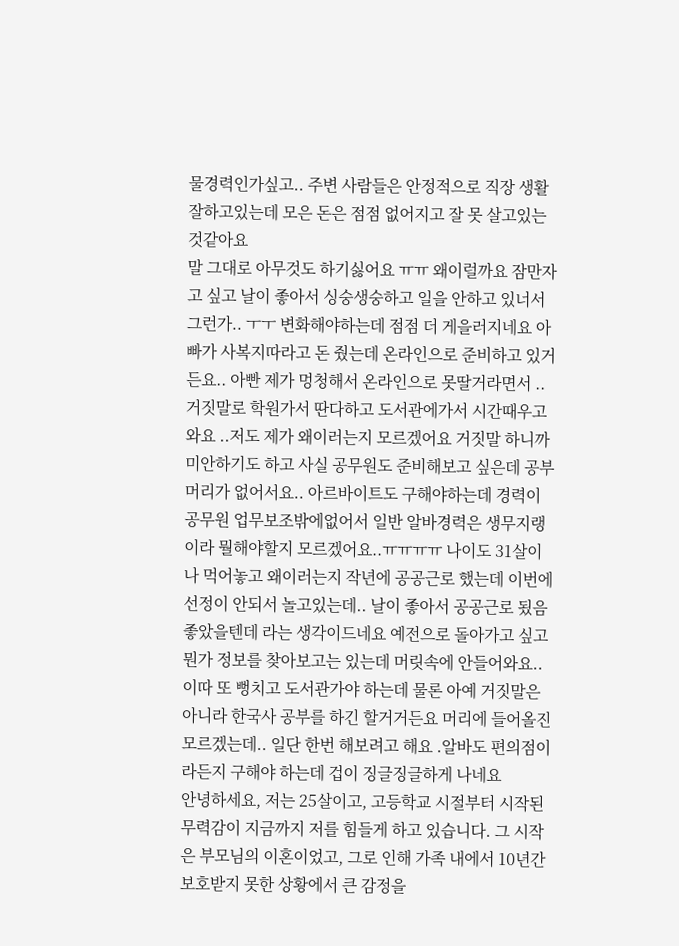물경력인가싶고.. 주변 사람들은 안정적으로 직장 생활 잘하고있는데 모은 돈은 점점 없어지고 잘 못 살고있는것같아요
말 그대로 아무것도 하기싫어요 ㅠㅠ 왜이럴까요 잠만자고 싶고 날이 좋아서 싱숭생숭하고 일을 안하고 있너서 그런가.. ㅜㅜ 변화해야하는데 점점 더 게을러지네요 아빠가 사복지따라고 돈 줬는데 온라인으로 준비하고 있거든요.. 아빤 제가 멍청해서 온라인으로 못딸거라면서 ..거짓말로 학원가서 딴다하고 도서관에가서 시간때우고 와요 ..저도 제가 왜이러는지 모르겠어요 거짓말 하니까 미안하기도 하고 사실 공무원도 준비해보고 싶은데 공부머리가 없어서요.. 아르바이트도 구해야하는데 경력이 공무원 업무보조밖에없어서 일반 알바경력은 생무지랭이라 뭘해야할지 모르겠어요..ㅠㅠㅠㅠ 나이도 31살이나 먹어놓고 왜이러는지 작년에 공공근로 했는데 이번에 선정이 안되서 놀고있는데.. 날이 좋아서 공공근로 됬음 좋았을텐데 라는 생각이드네요 예전으로 돌아가고 싶고 뭔가 정보를 찾아보고는 있는데 머릿속에 안들어와요.. 이따 또 뻥치고 도서관가야 하는데 물론 아예 거짓말은 아니라 한국사 공부를 하긴 할거거든요 머리에 들어올진 모르겠는데.. 일단 한번 해보려고 해요 .알바도 편의점이라든지 구해야 하는데 겁이 징글징글하게 나네요
안녕하세요, 저는 25살이고, 고등학교 시절부터 시작된 무력감이 지금까지 저를 힘들게 하고 있습니다. 그 시작은 부모님의 이혼이었고, 그로 인해 가족 내에서 10년간 보호받지 못한 상황에서 큰 감정을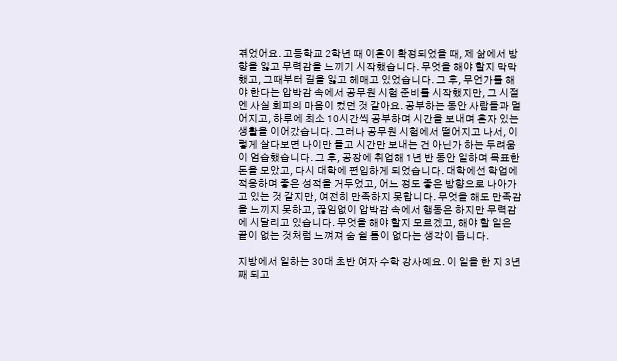겪었어요. 고등학교 2학년 때 이혼이 확정되었을 때, 제 삶에서 방향을 잃고 무력감을 느끼기 시작했습니다. 무엇을 해야 할지 막막했고, 그때부터 길을 잃고 헤매고 있었습니다. 그 후, 무언가를 해야 한다는 압박감 속에서 공무원 시험 준비를 시작했지만, 그 시절엔 사실 회피의 마음이 컸던 것 같아요. 공부하는 동안 사람들과 멀어지고, 하루에 최소 10시간씩 공부하며 시간을 보내며 혼자 있는 생활을 이어갔습니다. 그러나 공무원 시험에서 떨어지고 나서, 이렇게 살다보면 나이만 들고 시간만 보내는 건 아닌가 하는 두려움이 엄습했습니다. 그 후, 공장에 취업해 1년 반 동안 일하며 목표한 돈을 모았고, 다시 대학에 편입하게 되었습니다. 대학에선 학업에 적응하며 좋은 성적을 거두었고, 어느 정도 좋은 방향으로 나아가고 있는 것 같지만, 여전히 만족하지 못합니다. 무엇을 해도 만족감을 느끼지 못하고, 끊임없이 압박감 속에서 행동은 하지만 무력감에 시달리고 있습니다. 무엇을 해야 할지 모르겠고, 해야 할 일은 끝이 없는 것처럼 느껴져 숨 쉴 틈이 없다는 생각이 듭니다.

지방에서 일하는 30대 초반 여자 수학 강사예요. 이 일을 한 지 3년째 되고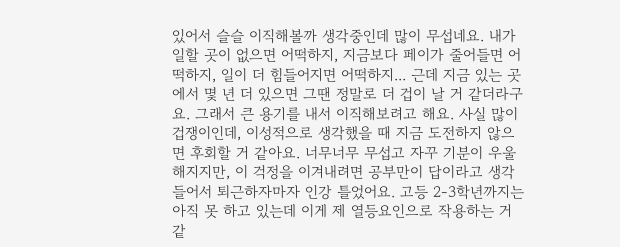있어서 슬슬 이직해볼까 생각중인데 많이 무섭네요. 내가 일할 곳이 없으면 어떡하지, 지금보다 페이가 줄어들면 어떡하지, 일이 더 힘들어지면 어떡하지... 근데 지금 있는 곳에서 몇 년 더 있으면 그땐 정말로 더 겁이 날 거 같더라구요. 그래서 큰 용기를 내서 이직해보려고 해요. 사실 많이 겁쟁이인데, 이성적으로 생각했을 때 지금 도전하지 않으면 후회할 거 같아요. 너무너무 무섭고 자꾸 기분이 우울해지지만, 이 걱정을 이겨내려면 공부만이 답이라고 생각들어서 퇴근하자마자 인강 틀었어요. 고등 2-3학년까지는 아직 못 하고 있는데 이게 제 열등요인으로 작용하는 거 같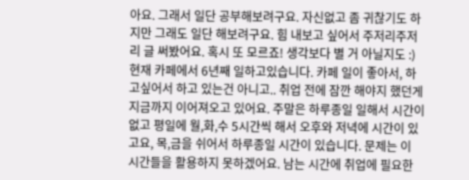아요. 그래서 일단 공부해보려구요. 자신없고 좀 귀찮기도 하지만 그래도 일단 해보려구요. 힘 내보고 싶어서 주저리주저리 글 써봤어요. 혹시 또 모르죠! 생각보다 별 거 아닐지도 :)
현재 카페에서 6년째 일하고있습니다. 카페 일이 좋아서, 하고싶어서 하고 있는건 아니고.. 취업 전에 잠깐 해야지 했던게 지금까지 이어져오고 있어요. 주말은 하루종일 일해서 시간이 없고 평일에 월,화,수 5시간씩 해서 오후와 저녁에 시간이 있고요, 목,금을 쉬어서 하루종일 시간이 있습니다. 문제는 이 시간들을 활용하지 못하겠어요. 남는 시간에 취업에 필요한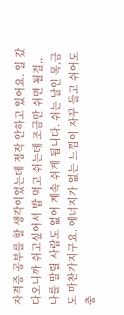자격증 공부를 할 생각이었는데 정작 안하고 있어요. 일 갔다오니까 쉬고싶어서 밥 먹고 쉬는데 조금만 쉬면 될걸,, 나를 말릴 사람도 없어 계속 쉬게 됩니다. 쉬는 날인 목,금도 마찬가지구요. 에너지가 없는 느낌이 자꾸 들고 쉬어도 충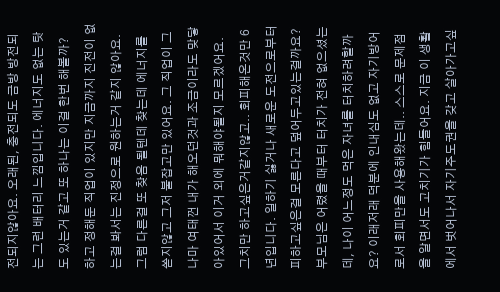전되지않아요. 오래된, 충전되도 금방 방전되는 그런 배터리 느낌입니다. 에너지도 없는 탓도 있는거 같고 또 하나는 이걸 한번 해볼까? 하고 정해둔 직업이 있지만 지금까지 진전이 없는걸 봐서는 진정으로 원하는거 같지 않아요. 그럼 다른걸 또 찾음 될텐데 찾는데 에너지를 쏟지않고 그저 붙잡고만 있어요. 그 직업이 그나마 여태껀 내가 해오던것과 조금이라도 맞닿아있어서 이거 외에 뭐해야될지 모르겠어요. 그치만 하고싶은거같지않고.. 회피해온것만 6년입니다. 일하기 싫거나 새로운 도전으로부터 피하고싶은걸 모른다고 덮어두고있는걸까요? 부모님은 어렸을 때부터 터치가 전혀 없으셨는데, 나이 어느정도 먹은 자녀를 터치하려할까요? 이래저래 덕분에 인내심도 없고 자기방어로서 회피만을 사용해왔는데.. 스스로 문제점을 알면서도 고치기가 힘들어요. 지금 이 생활에서 벗어나서 자기주도권을 갖고 살아가고싶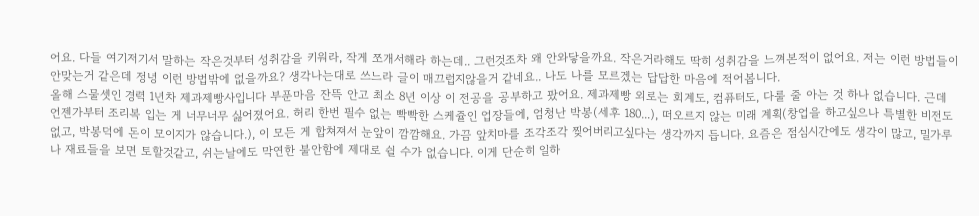어요. 다들 여기저기서 말하는 작은것부터 성취감을 키워라, 작게 쪼개서해라 하는데.. 그런것조차 왜 안와닿을까요. 작은거라해도 딱히 성취감을 느껴본적이 없어요. 저는 이런 방법들이 안맞는거 같은데 정녕 이런 방법밖에 없을까요? 생각나는대로 쓰느라 글이 매끄럽지않을거 같네요.. 나도 나를 모르겠는 답답한 마음에 적어봅니다.
올해 스물셋인 경력 1년차 제과제빵사입니다 부푼마음 잔뜩 안고 최소 8년 이상 이 전공을 공부하고 팠어요. 제과제빵 외로는 회계도, 컴퓨터도, 다룰 줄 아는 것 하나 없습니다. 근데 언젠가부터 조리복 입는 게 너무너무 싫어졌어요. 허리 한번 필수 없는 빡빡한 스케쥴인 업장들에, 엄청난 박봉(세후 180...), 떠오르지 않는 미래 계획(창업을 하고싶으나 특별한 비전도 없고, 박봉덕에 돈이 모이지가 않습니다.), 이 모든 게 합쳐져서 눈앞이 깜깜해요. 가끔 앞치마를 조각조각 찢어버리고싶다는 생각까지 듭니다. 요즘은 점심시간에도 생각이 많고, 밀가루나 재료들을 보면 토할것같고, 쉬는날에도 막연한 불안함에 제대로 쉴 수가 없습니다. 이게 단순히 일하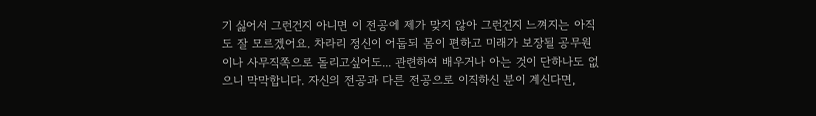기 싫어서 그런건지 아니면 이 전공에 제가 맞지 않아 그런건지 느껴지는 아직도 잘 모르겠어요. 차라리 정신이 어둡되 몸이 편하고 미래가 보장될 공무원이나 사무직쪽으로 돌리고싶어도... 관련하여 배우거나 아는 것이 단하나도 없으니 막막합니다. 자신의 전공과 다른 전공으로 이직하신 분이 계신다면,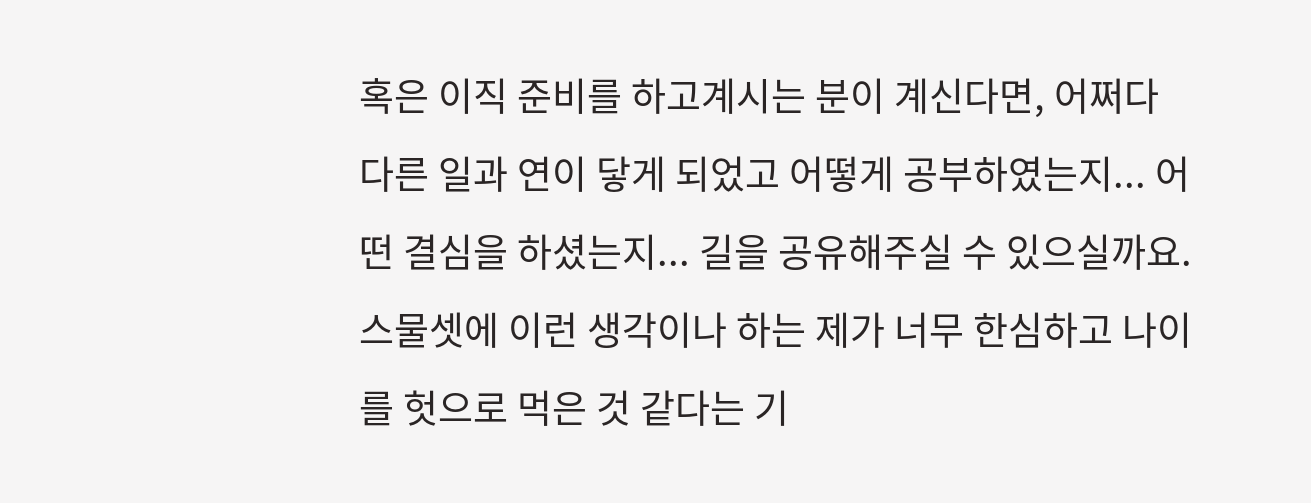혹은 이직 준비를 하고계시는 분이 계신다면, 어쩌다 다른 일과 연이 닿게 되었고 어떻게 공부하였는지... 어떤 결심을 하셨는지... 길을 공유해주실 수 있으실까요. 스물셋에 이런 생각이나 하는 제가 너무 한심하고 나이를 헛으로 먹은 것 같다는 기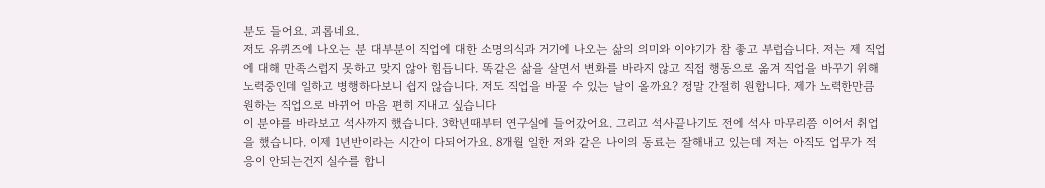분도 들어요. 괴롭네요.
저도 유퀴즈에 나오는 분 대부분이 직업에 대한 소명의식과 거기에 나오는 삶의 의미와 이야기가 참 좋고 부럽습니다. 저는 제 직업에 대해 만족스럽지 못하고 맞지 않아 힘듭니다. 똑같은 삶을 살면서 변화를 바라지 않고 직접 행동으로 옮겨 직업을 바꾸기 위해 노력중인데 일하고 병행하다보니 쉽지 않습니다. 저도 직업을 바꿀 수 있는 날이 올까요? 정말 간절히 원합니다. 제가 노력한만큼 원하는 직업으로 바뀌어 마음 편히 지내고 싶습니다
이 분야를 바라보고 석사까지 했습니다. 3학년때부터 연구실에 들어갔어요. 그리고 석사끝나기도 전에 석사 마무리쯤 이어서 취업을 했습니다. 이제 1년반이라는 시간이 다되어가요. 8개월 일한 저와 같은 나이의 동료는 잘해내고 있는데 저는 아직도 업무가 적응이 안되는건지 실수를 합니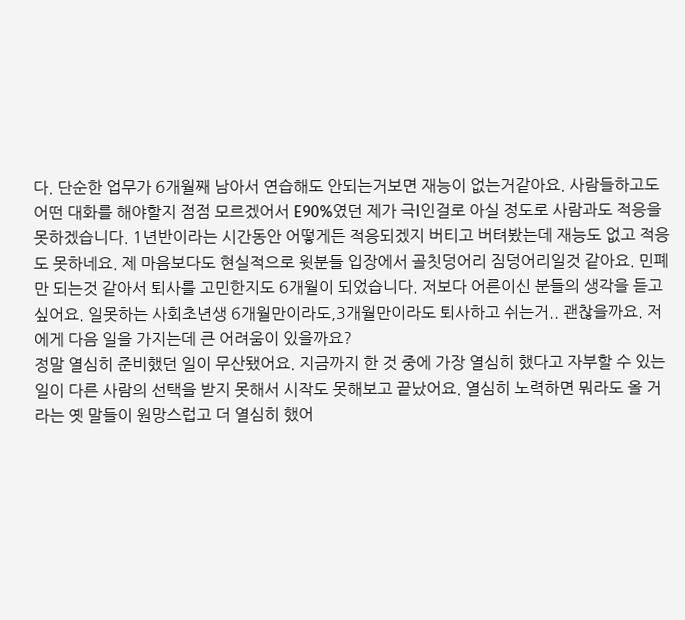다. 단순한 업무가 6개월째 남아서 연습해도 안되는거보면 재능이 없는거같아요. 사람들하고도 어떤 대화를 해야할지 점점 모르겠어서 E90%였던 제가 극I인걸로 아실 정도로 사람과도 적응을 못하겠습니다. 1년반이라는 시간동안 어떻게든 적응되겠지 버티고 버텨봤는데 재능도 없고 적응도 못하네요. 제 마음보다도 현실적으로 윗분들 입장에서 골칫덩어리 짐덩어리일것 같아요. 민폐만 되는것 같아서 퇴사를 고민한지도 6개월이 되었습니다. 저보다 어른이신 분들의 생각을 듣고 싶어요. 일못하는 사회초년생 6개월만이라도,3개월만이라도 퇴사하고 쉬는거.. 괜찮을까요. 저에게 다음 일을 가지는데 큰 어려움이 있을까요?
정말 열심히 준비했던 일이 무산됐어요. 지금까지 한 것 중에 가장 열심히 했다고 자부할 수 있는 일이 다른 사람의 선택을 받지 못해서 시작도 못해보고 끝났어요. 열심히 노력하면 뭐라도 올 거라는 옛 말들이 원망스럽고 더 열심히 했어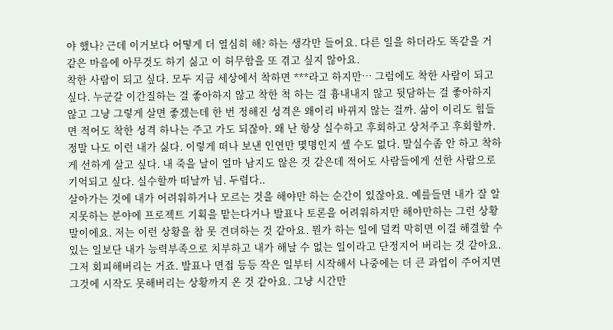야 했나? 근데 이거보다 어떻게 더 열심히 해? 하는 생각만 들어요. 다른 일을 하더라도 똑같을 거 같은 마음에 아무것도 하기 싫고 이 허무함을 또 겪고 싶지 않아요.
착한 사람이 되고 싶다. 모두 지금 세상에서 착하면 ***라고 하지만… 그럼에도 착한 사람이 되고싶다. 누군갈 이간질하는 걸 좋아하지 않고 착한 척 하는 걸 흉내내지 않고 뒷담하는 걸 좋아하지 않고 그냥 그렇게 살면 좋겠는데 한 번 정해진 성격은 왜이리 바뀌지 않는 걸까. 삶이 이리도 힘들면 적어도 착한 성격 하나는 주고 가도 되잖아. 왜 난 항상 실수하고 후회하고 상처주고 후회할까. 정말 나도 이런 내가 싫다. 이렇게 떠나 보낸 인연만 몇명인지 셀 수도 없다. 말실수좀 안 하고 착하게 선하게 살고 싶다. 내 죽을 날이 얼마 남지도 않은 것 같은데 적어도 사람들에게 선한 사람으로 기억되고 싶다. 실수할까 떠날까 넘. 두렵다..
살아가는 것에 내가 어려워하거나 모르는 것을 해야만 하는 순간이 있잖아요. 예를들면 내가 잘 알지못하는 분야에 프로젝트 기획을 맡는다거나 발표나 토론을 어려워하지만 해야만하는 그런 상황 말이에요. 저는 이런 상황을 참 못 견뎌하는 것 같아요. 뭔가 하는 일에 덜컥 막히면 이걸 해결할 수 있는 일보단 내가 능력부족으로 치부하고 내가 해날 수 없는 일이라고 단정지어 버리는 것 같아요. 그저 회피해버리는 거죠. 발표나 면접 등등 작은 일부터 시작해서 나중에는 더 큰 과업이 주어지면 그것에 시작도 못해버리는 상황까지 온 것 같아요. 그냥 시간만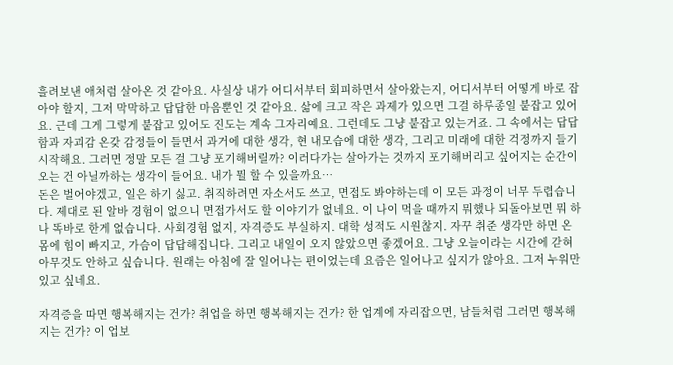흘려보낸 애처럼 살아온 것 같아요. 사실상 내가 어디서부터 회피하면서 살아왔는지, 어디서부터 어떻게 바로 잡아야 할지, 그저 막막하고 답답한 마음뿐인 것 같아요. 삶에 크고 작은 과제가 있으면 그걸 하루종일 붙잡고 있어요. 근데 그게 그렇게 붙잡고 있어도 진도는 계속 그자리예요. 그런데도 그냥 붙잡고 있는거죠. 그 속에서는 답답함과 자괴감 온갖 감정들이 들면서 과거에 대한 생각, 현 내모습에 대한 생각, 그리고 미래에 대한 걱정까지 들기 시작해요. 그러면 정말 모든 걸 그냥 포기해버릴까? 이러다가는 살아가는 것까지 포기해버리고 싶어지는 순간이 오는 건 아닐까하는 생각이 들어요. 내가 뭘 할 수 있을까요…
돈은 벌어야겠고, 일은 하기 싫고. 취직하려면 자소서도 쓰고, 면접도 봐야하는데 이 모든 과정이 너무 두렵습니다. 제대로 된 알바 경험이 없으니 면접가서도 할 이야기가 없네요. 이 나이 먹을 때까지 뭐했나 되돌아보면 뭐 하나 똑바로 한게 없습니다. 사회경험 없지, 자격증도 부실하지. 대학 성적도 시원찮지. 자꾸 취준 생각만 하면 온 몸에 힘이 빠지고, 가슴이 답답해집니다. 그리고 내일이 오지 않았으면 좋겠어요. 그냥 오늘이라는 시간에 갇혀 아무것도 안하고 싶습니다. 원래는 아침에 잘 일어나는 편이었는데 요즘은 일어나고 싶지가 않아요. 그저 누워만 있고 싶네요.

자격증을 따면 행복해지는 건가? 취업을 하면 행복해지는 건가? 한 업계에 자리잡으면, 남들처럼 그러면 행복해지는 건가? 이 업보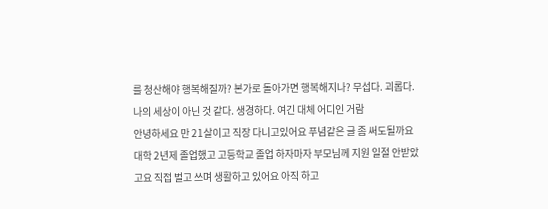를 청산해야 행복해질까? 본가로 돌아가면 행복해지나? 무섭다. 괴롭다. 나의 세상이 아닌 것 같다. 생경하다. 여긴 대체 어디인 거람
안녕하세요 만 21살이고 직장 다니고있어요 푸념같은 글 좀 써도될까요 대학 2년제 졸업했고 고등학교 졸업 하자마자 부모님께 지원 일절 안받았고요 직접 벌고 쓰며 생활하고 있어요 아직 하고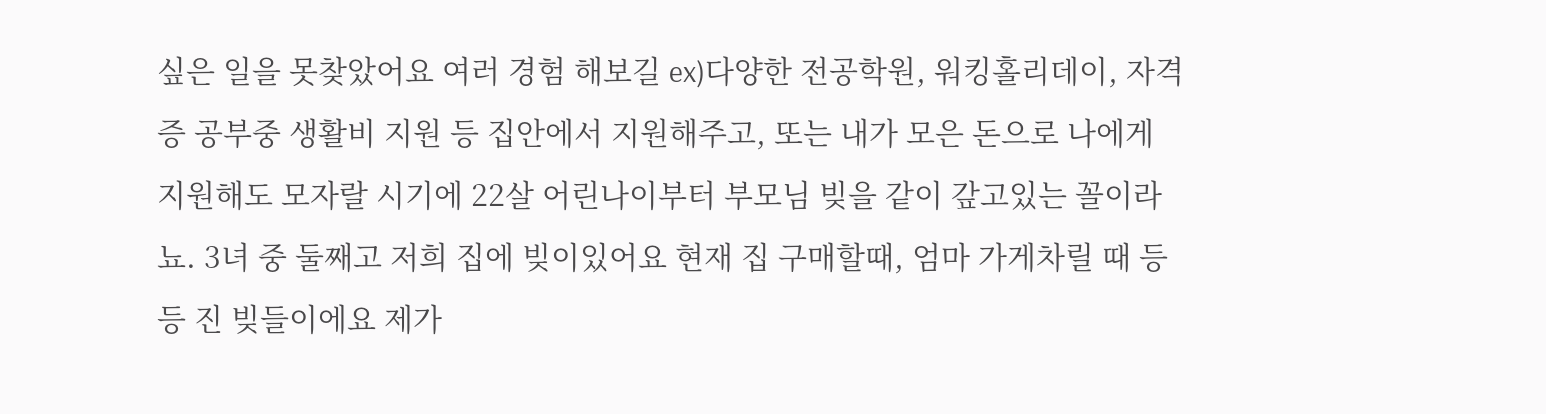싶은 일을 못찾았어요 여러 경험 해보길 ex)다양한 전공학원, 워킹홀리데이, 자격증 공부중 생활비 지원 등 집안에서 지원해주고, 또는 내가 모은 돈으로 나에게 지원해도 모자랄 시기에 22살 어린나이부터 부모님 빚을 같이 갚고있는 꼴이라뇨. 3녀 중 둘째고 저희 집에 빚이있어요 현재 집 구매할때, 엄마 가게차릴 때 등등 진 빚들이에요 제가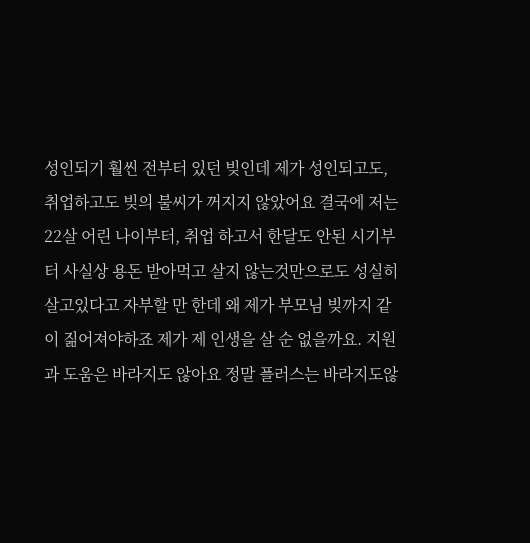성인되기 훨씬 전부터 있던 빚인데 제가 성인되고도, 취업하고도 빚의 불씨가 꺼지지 않았어요 결국에 저는 22살 어린 나이부터, 취업 하고서 한달도 안된 시기부터 사실상 용돈 받아먹고 살지 않는것만으로도 성실히 살고있다고 자부할 만 한데 왜 제가 부모님 빚까지 같이 짊어져야하죠 제가 제 인생을 살 순 없을까요. 지원과 도움은 바라지도 않아요 정말 플러스는 바라지도않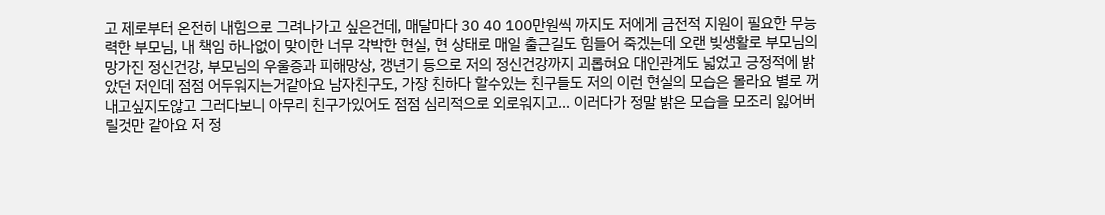고 제로부터 온전히 내힘으로 그려나가고 싶은건데, 매달마다 30 40 100만원씩 까지도 저에게 금전적 지원이 필요한 무능력한 부모님, 내 책임 하나없이 맞이한 너무 각박한 현실, 현 상태로 매일 출근길도 힘들어 죽겠는데 오랜 빚생활로 부모님의 망가진 정신건강, 부모님의 우울증과 피해망상, 갱년기 등으로 저의 정신건강까지 괴롭혀요 대인관계도 넓었고 긍정적에 밝았던 저인데 점점 어두워지는거같아요 남자친구도, 가장 친하다 할수있는 친구들도 저의 이런 현실의 모습은 몰라요 별로 꺼내고싶지도않고 그러다보니 아무리 친구가있어도 점점 심리적으로 외로워지고... 이러다가 정말 밝은 모습을 모조리 잃어버릴것만 같아요 저 정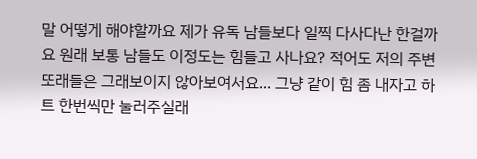말 어떻게 해야할까요 제가 유독 남들보다 일찍 다사다난 한걸까요 원래 보통 남들도 이정도는 힘들고 사나요? 적어도 저의 주변 또래들은 그래보이지 않아보여서요... 그냥 같이 힘 좀 내자고 하트 한번씩만 눌러주실래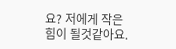요? 저에게 작은 힘이 될것같아요.